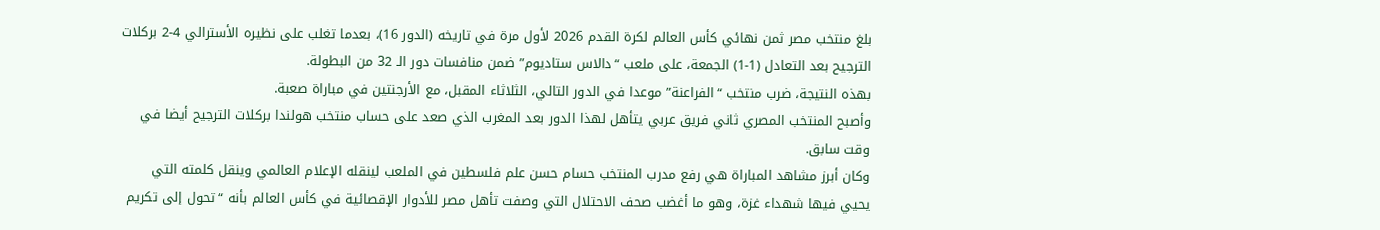بلغ منتخب مصر ثمن نهائي كأس العالم لكرة القدم 2026 لأول مرة في تاريخه (الدور 16)، بعدما تغلب على نظيره الأسترالي 4-2 بركلات الترجيح بعد التعادل (1-1) الجمعة، على ملعب “دالاس ستاديوم” ضمن منافسات دور الـ 32 من البطولة.
بهذه النتيجة، ضرب منتخب “الفراعنة” موعدا في الدور التالي، الثلاثاء المقبل، مع الأرجنتين في مباراة صعبة.
وأصبح المنتخب المصري ثاني فريق عربي يتأهل لهذا الدور بعد المغرب الذي صعد على حساب منتخب هولندا بركلات الترجيح أيضا في وقت سابق.
وكان أبرز مشاهد المباراة هي رفع مدرب المنتخب حسام حسن علم فلسطين في الملعب لينقله الإعلام العالمي وينقل كلمته التي يحيي فيها شهداء غزة، وهو ما أغضب صحف الاحتلال التي وصفت تأهل مصر للأدوار الإقصائية في كأس العالم بأنه “تحول إلى تكريم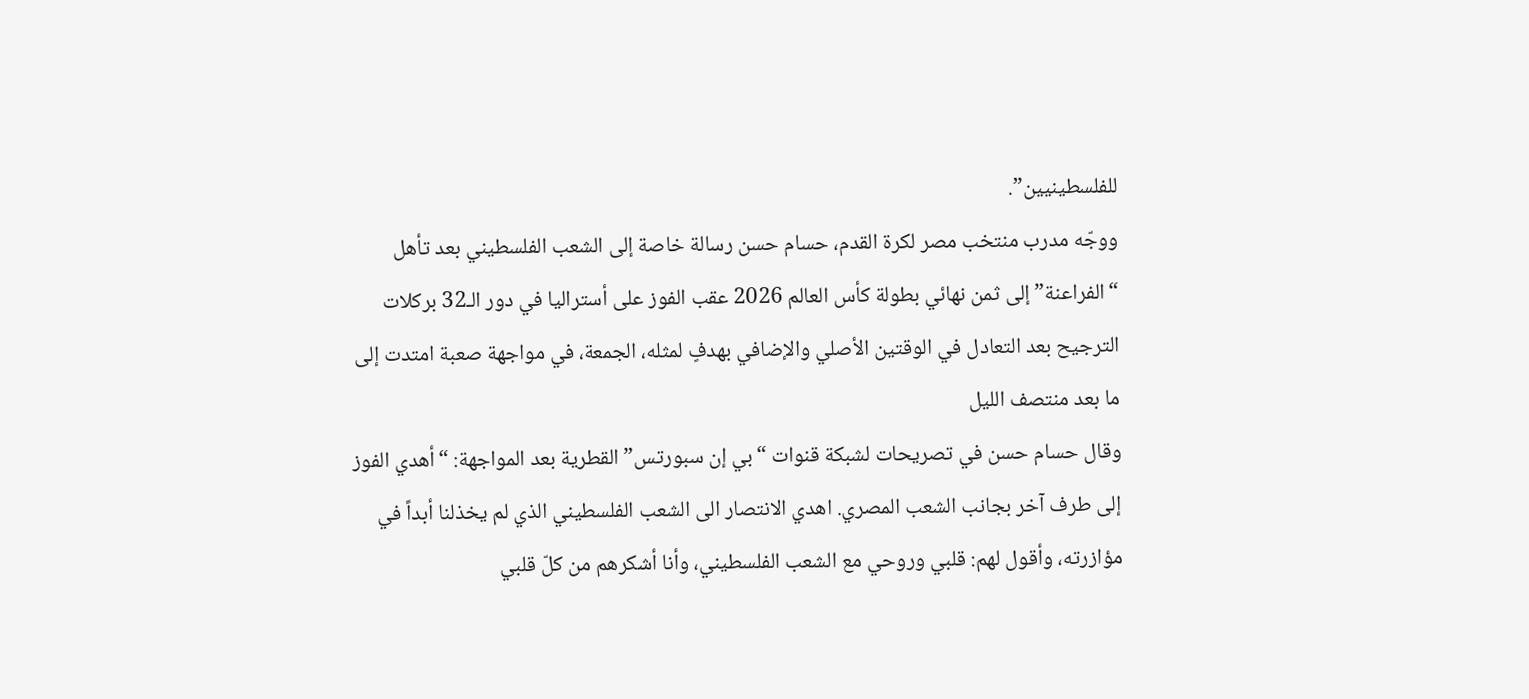للفلسطينيين”.
ووجّه مدرب منتخب مصر لكرة القدم، حسام حسن رسالة خاصة إلى الشعب الفلسطيني بعد تأهل “الفراعنة” إلى ثمن نهائي بطولة كأس العالم 2026 عقب الفوز على أستراليا في دور الـ32 بركلات الترجيح بعد التعادل في الوقتين الأصلي والإضافي بهدفٍ لمثله، الجمعة، في مواجهة صعبة امتدت إلى ما بعد منتصف الليل
وقال حسام حسن في تصريحات لشبكة قنوات “بي إن سبورتس” القطرية بعد المواجهة: “أهدي الفوز إلى طرف آخر بجانب الشعب المصري. اهدي الانتصار الى الشعب الفلسطيني الذي لم يخذلنا أبداً في مؤازرته، وأقول لهم: قلبي وروحي مع الشعب الفلسطيني، وأنا أشكرهم من كلّ قلبي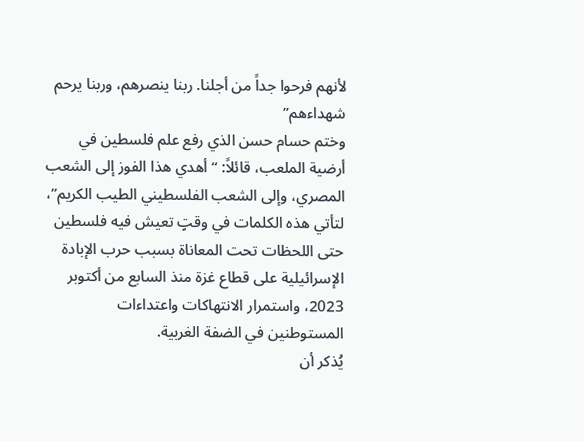لأنهم فرحوا جداً من أجلنا. ربنا ينصرهم، وربنا يرحم شهداءهم”
وختم حسام حسن الذي رفع علم فلسطين في أرضية الملعب، قائلاً: “أهدي هذا الفوز إلى الشعب المصري، وإلى الشعب الفلسطيني الطيب الكريم”، لتأتي هذه الكلمات في وقتٍ تعيش فيه فلسطين حتى اللحظات تحت المعاناة بسبب حرب الإبادة الإسرائيلية على قطاع غزة منذ السابع من أكتوبر 2023، واستمرار الانتهاكات واعتداءات المستوطنين في الضفة الغربية.
يُذكر أن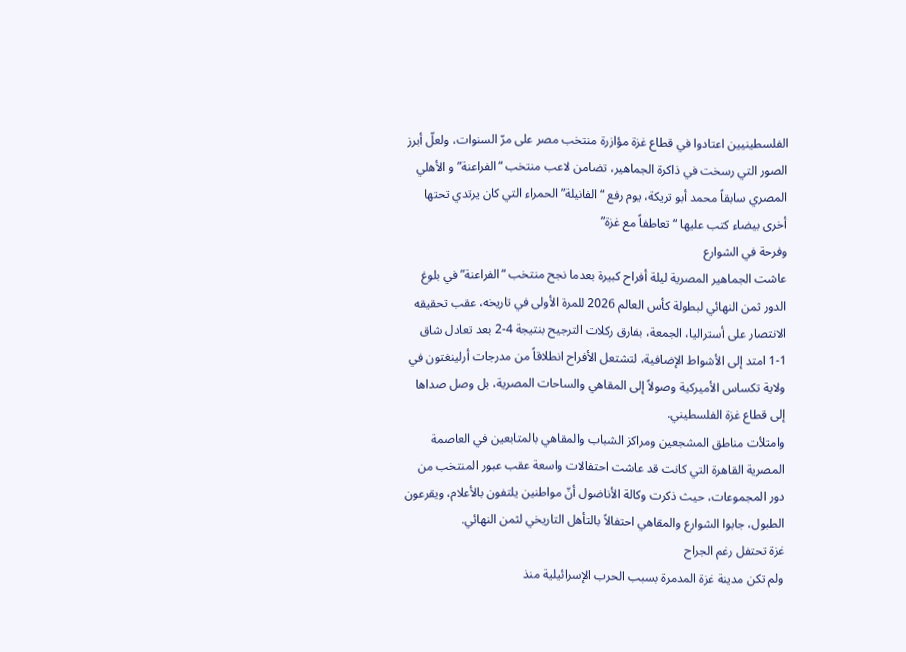الفلسطينيين اعتادوا في قطاع غزة مؤازرة منتخب مصر على مرّ السنوات، ولعلّ أبرز الصور التي رسخت في ذاكرة الجماهير، تضامن لاعب منتخب “الفراعنة” و الأهلي المصري سابقاً محمد أبو تريكة، يوم رفع “الفانيلة” الحمراء التي كان يرتدي تحتها أخرى بيضاء كتب عليها “تعاطفاً مع غزة”
وفرحة في الشوارع
عاشت الجماهير المصرية ليلة أفراح كبيرة بعدما نجح منتخب “الفراعنة” في بلوغ الدور ثمن النهائي لبطولة كأس العالم 2026 للمرة الأولى في تاريخه، عقب تحقيقه الانتصار على أستراليا، الجمعة، بفارق ركلات الترجيح بنتيجة 4-2 بعد تعادل شاق 1-1 امتد إلى الأشواط الإضافية، لتشتعل الأفراح انطلاقاً من مدرجات أرلينغتون في ولاية تكساس الأميركية وصولاً إلى المقاهي والساحات المصرية، بل وصل صداها إلى قطاع غزة الفلسطيني.
وامتلأت مناطق المشجعين ومراكز الشباب والمقاهي بالمتابعين في العاصمة المصرية القاهرة التي كانت قد عاشت احتفالات واسعة عقب عبور المنتخب من دور المجموعات، حيث ذكرت وكالة الأناضول أنّ مواطنين يلتفون بالأعلام، ويقرعون الطبول، جابوا الشوارع والمقاهي احتفالاً بالتأهل التاريخي لثمن النهائي.
غزة تحتفل رغم الجراح
ولم تكن مدينة غزة المدمرة بسبب الحرب الإسرائيلية منذ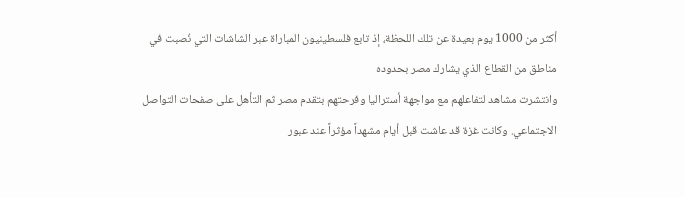أكثر من 1000 يوم بعيدة عن تلك اللحظة، إذ تابع فلسطينيون المباراة عبر الشاشات التي نُصبت في مناطق من القطاع الذي يشارك مصر بحدوده
وانتشرت مشاهد لتفاعلهم مع مواجهة أستراليا وفرحتهم بتقدم مصر ثم التأهل على صفحات التواصل الاجتماعي. وكانت غزة قد عاشت قبل أيام مشهداً مؤثراً عند عبور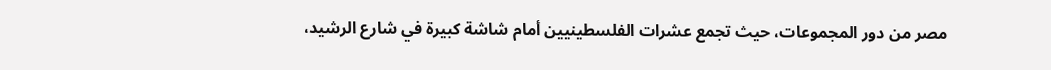مصر من دور المجموعات، حيث تجمع عشرات الفلسطينيين أمام شاشة كبيرة في شارع الرشيد،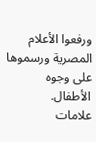ورفعوا الأعلام المصرية ورسموها على وجوه الأطفال.
علامات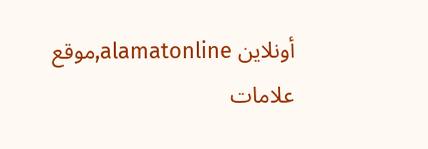أونلاين alamatonline,موقع علامات